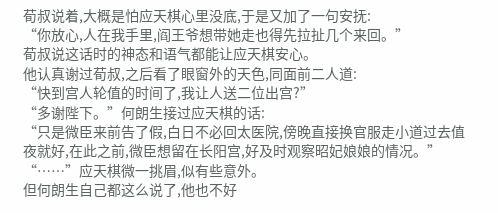荀叔说着,大概是怕应天棋心里没底,于是又加了一句安抚:
“你放心,人在我手里,阎王爷想带她走也得先拉扯几个来回。”
荀叔说这话时的神态和语气都能让应天棋安心。
他认真谢过荀叔,之后看了眼窗外的天色,同面前二人道:
“快到宫人轮值的时间了,我让人送二位出宫?”
“多谢陛下。”何朗生接过应天棋的话:
“只是微臣来前告了假,白日不必回太医院,傍晚直接换官服走小道过去值夜就好,在此之前,微臣想留在长阳宫,好及时观察昭妃娘娘的情况。”
“……”应天棋微一挑眉,似有些意外。
但何朗生自己都这么说了,他也不好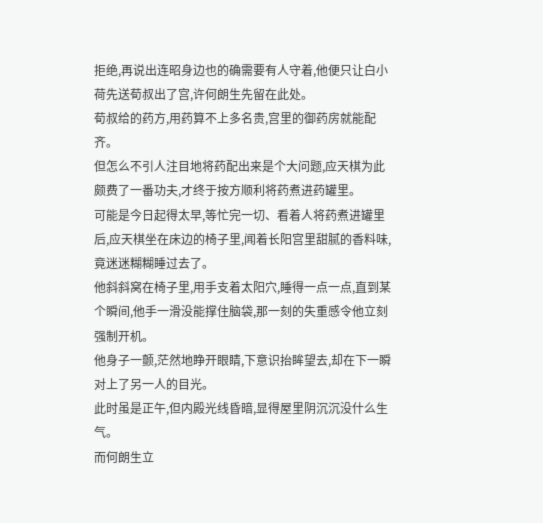拒绝,再说出连昭身边也的确需要有人守着,他便只让白小荷先送荀叔出了宫,许何朗生先留在此处。
荀叔给的药方,用药算不上多名贵,宫里的御药房就能配齐。
但怎么不引人注目地将药配出来是个大问题,应天棋为此颇费了一番功夫,才终于按方顺利将药煮进药罐里。
可能是今日起得太早,等忙完一切、看着人将药煮进罐里后,应天棋坐在床边的椅子里,闻着长阳宫里甜腻的香料味,竟迷迷糊糊睡过去了。
他斜斜窝在椅子里,用手支着太阳穴,睡得一点一点,直到某个瞬间,他手一滑没能撑住脑袋,那一刻的失重感令他立刻强制开机。
他身子一颤,茫然地睁开眼睛,下意识抬眸望去,却在下一瞬对上了另一人的目光。
此时虽是正午,但内殿光线昏暗,显得屋里阴沉沉没什么生气。
而何朗生立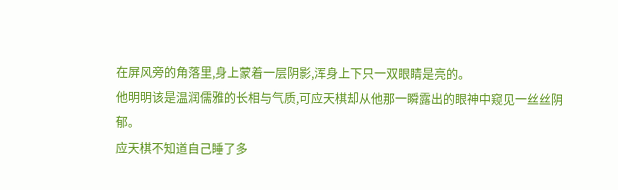在屏风旁的角落里,身上蒙着一层阴影,浑身上下只一双眼睛是亮的。
他明明该是温润儒雅的长相与气质,可应天棋却从他那一瞬露出的眼神中窥见一丝丝阴郁。
应天棋不知道自己睡了多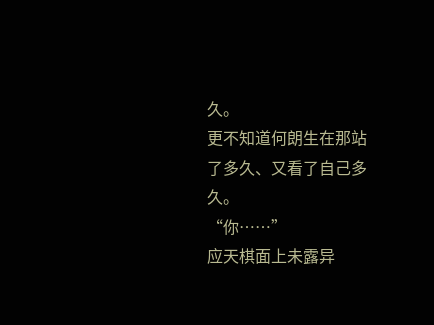久。
更不知道何朗生在那站了多久、又看了自己多久。
“你……”
应天棋面上未露异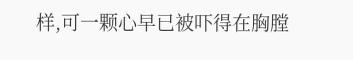样,可一颗心早已被吓得在胸膛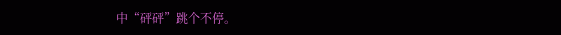中“砰砰”跳个不停。